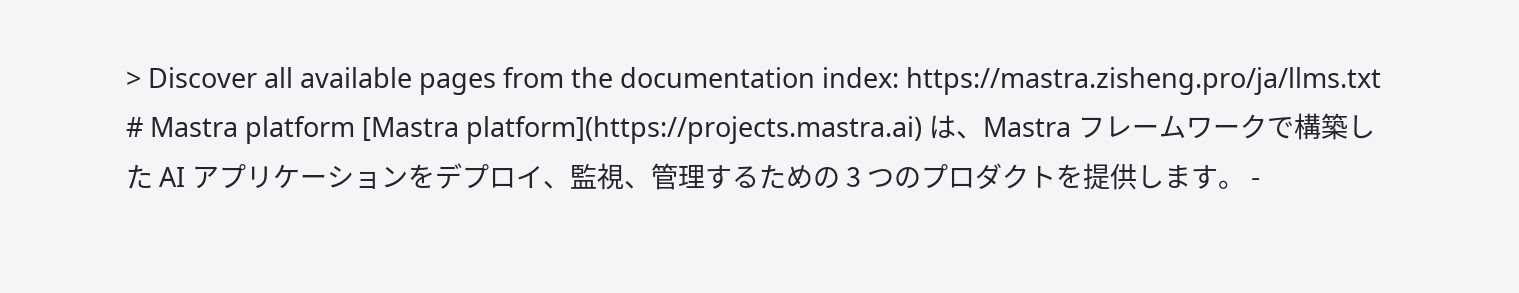> Discover all available pages from the documentation index: https://mastra.zisheng.pro/ja/llms.txt # Mastra platform [Mastra platform](https://projects.mastra.ai) は、Mastra フレームワークで構築した AI アプリケーションをデプロイ、監視、管理するための 3 つのプロダクトを提供します。 -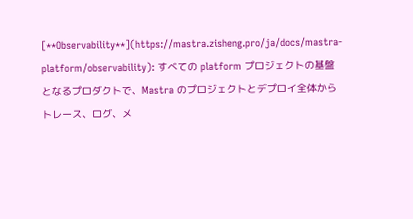[**Observability**](https://mastra.zisheng.pro/ja/docs/mastra-platform/observability): すべての platform プロジェクトの基盤となるプロダクトで、Mastra のプロジェクトとデプロイ全体からトレース、ログ、メ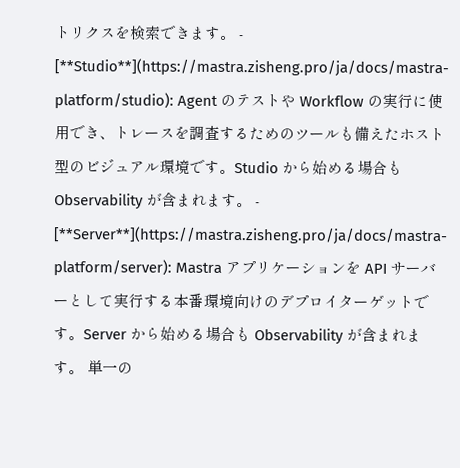トリクスを検索できます。 - [**Studio**](https://mastra.zisheng.pro/ja/docs/mastra-platform/studio): Agent のテストや Workflow の実行に使用でき、トレースを調査するためのツールも備えたホスト型のビジュアル環境です。Studio から始める場合も Observability が含まれます。 - [**Server**](https://mastra.zisheng.pro/ja/docs/mastra-platform/server): Mastra アプリケーションを API サーバーとして実行する本番環境向けのデプロイターゲットです。Server から始める場合も Observability が含まれます。 単一の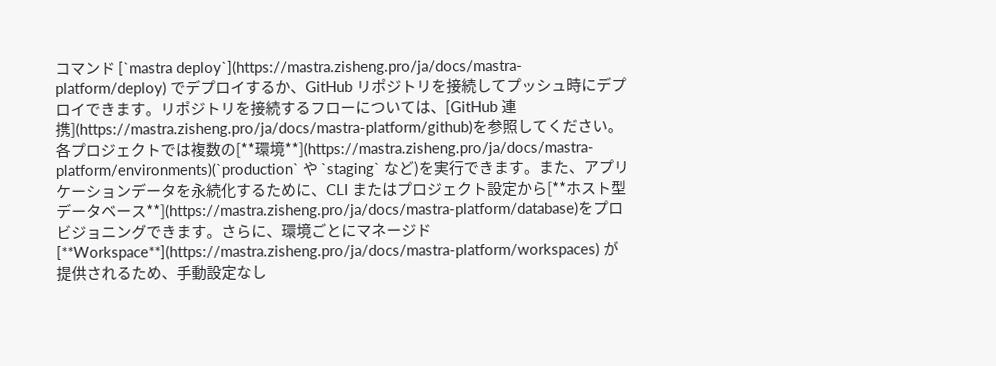コマンド [`mastra deploy`](https://mastra.zisheng.pro/ja/docs/mastra-platform/deploy) でデプロイするか、GitHub リポジトリを接続してプッシュ時にデプロイできます。リポジトリを接続するフローについては、[GitHub 連携](https://mastra.zisheng.pro/ja/docs/mastra-platform/github)を参照してください。 各プロジェクトでは複数の[**環境**](https://mastra.zisheng.pro/ja/docs/mastra-platform/environments)(`production` や `staging` など)を実行できます。また、アプリケーションデータを永続化するために、CLI またはプロジェクト設定から[**ホスト型データベース**](https://mastra.zisheng.pro/ja/docs/mastra-platform/database)をプロビジョニングできます。さらに、環境ごとにマネージド [**Workspace**](https://mastra.zisheng.pro/ja/docs/mastra-platform/workspaces) が提供されるため、手動設定なし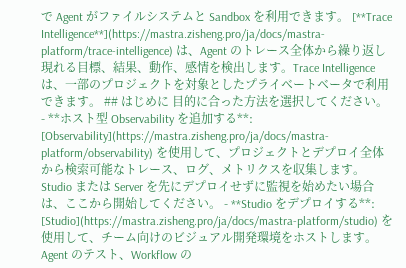で Agent がファイルシステムと Sandbox を利用できます。 [**Trace Intelligence**](https://mastra.zisheng.pro/ja/docs/mastra-platform/trace-intelligence) は、Agent のトレース全体から繰り返し現れる目標、結果、動作、感情を検出します。Trace Intelligence は、一部のプロジェクトを対象としたプライベートベータで利用できます。 ## はじめに 目的に合った方法を選択してください。 - **ホスト型 Observability を追加する**: [Observability](https://mastra.zisheng.pro/ja/docs/mastra-platform/observability) を使用して、プロジェクトとデプロイ全体から検索可能なトレース、ログ、メトリクスを収集します。Studio または Server を先にデプロイせずに監視を始めたい場合は、ここから開始してください。 - **Studio をデプロイする**: [Studio](https://mastra.zisheng.pro/ja/docs/mastra-platform/studio) を使用して、チーム向けのビジュアル開発環境をホストします。Agent のテスト、Workflow の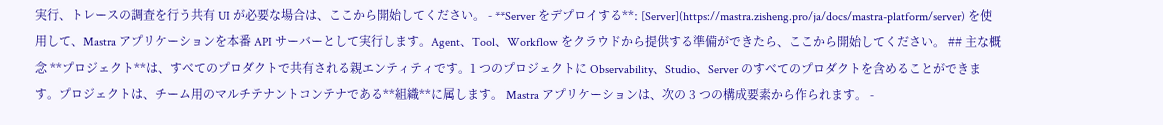実行、トレースの調査を行う共有 UI が必要な場合は、ここから開始してください。 - **Server をデプロイする**: [Server](https://mastra.zisheng.pro/ja/docs/mastra-platform/server) を使用して、Mastra アプリケーションを本番 API サーバーとして実行します。Agent、Tool、Workflow をクラウドから提供する準備ができたら、ここから開始してください。 ## 主な概念 **プロジェクト**は、すべてのプロダクトで共有される親エンティティです。1 つのプロジェクトに Observability、Studio、Server のすべてのプロダクトを含めることができます。プロジェクトは、チーム用のマルチテナントコンテナである**組織**に属します。 Mastra アプリケーションは、次の 3 つの構成要素から作られます。 -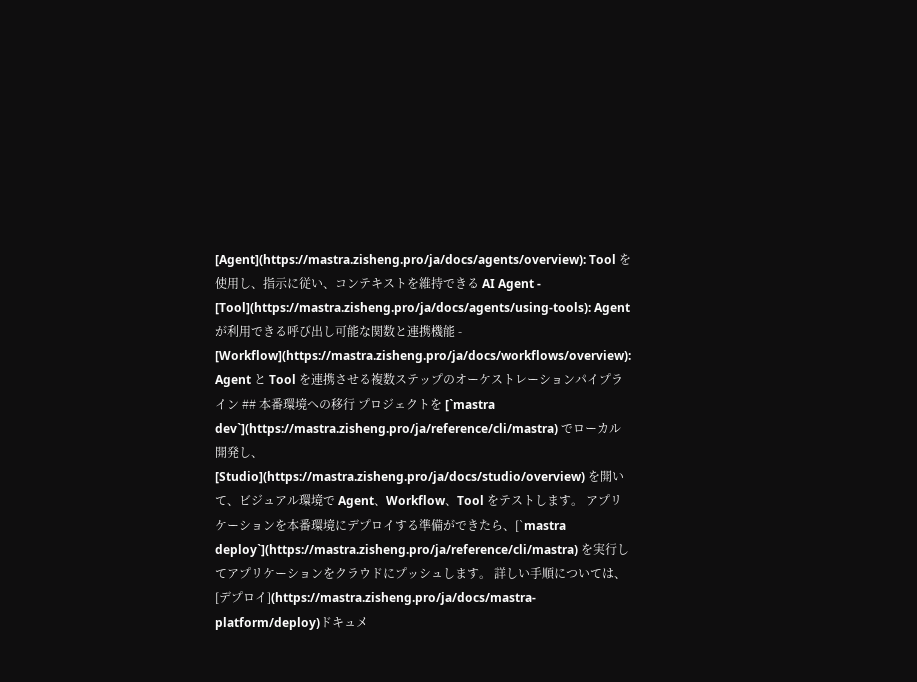[Agent](https://mastra.zisheng.pro/ja/docs/agents/overview): Tool を使用し、指示に従い、コンテキストを維持できる AI Agent - [Tool](https://mastra.zisheng.pro/ja/docs/agents/using-tools): Agent が利用できる呼び出し可能な関数と連携機能 - [Workflow](https://mastra.zisheng.pro/ja/docs/workflows/overview): Agent と Tool を連携させる複数ステップのオーケストレーションパイプライン ## 本番環境への移行 プロジェクトを [`mastra dev`](https://mastra.zisheng.pro/ja/reference/cli/mastra) でローカル開発し、[Studio](https://mastra.zisheng.pro/ja/docs/studio/overview) を開いて、ビジュアル環境で Agent、Workflow、Tool をテストします。 アプリケーションを本番環境にデプロイする準備ができたら、[`mastra deploy`](https://mastra.zisheng.pro/ja/reference/cli/mastra) を実行してアプリケーションをクラウドにプッシュします。 詳しい手順については、[デプロイ](https://mastra.zisheng.pro/ja/docs/mastra-platform/deploy)ドキュメ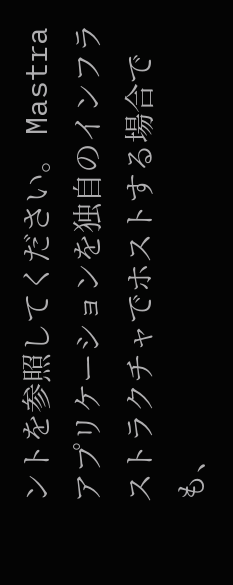ントを参照してください。 Mastra アプリケーションを独自のインフラストラクチャでホストする場合でも、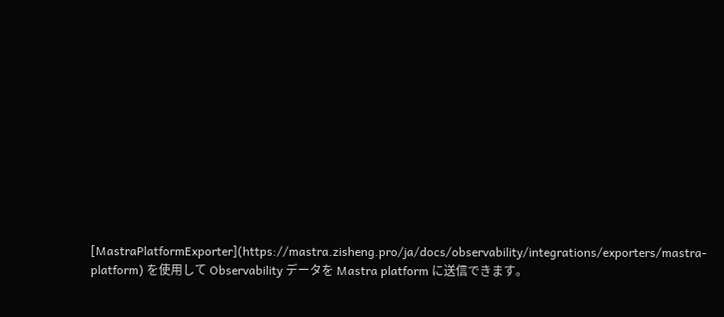[MastraPlatformExporter](https://mastra.zisheng.pro/ja/docs/observability/integrations/exporters/mastra-platform) を使用して Observability データを Mastra platform に送信できます。